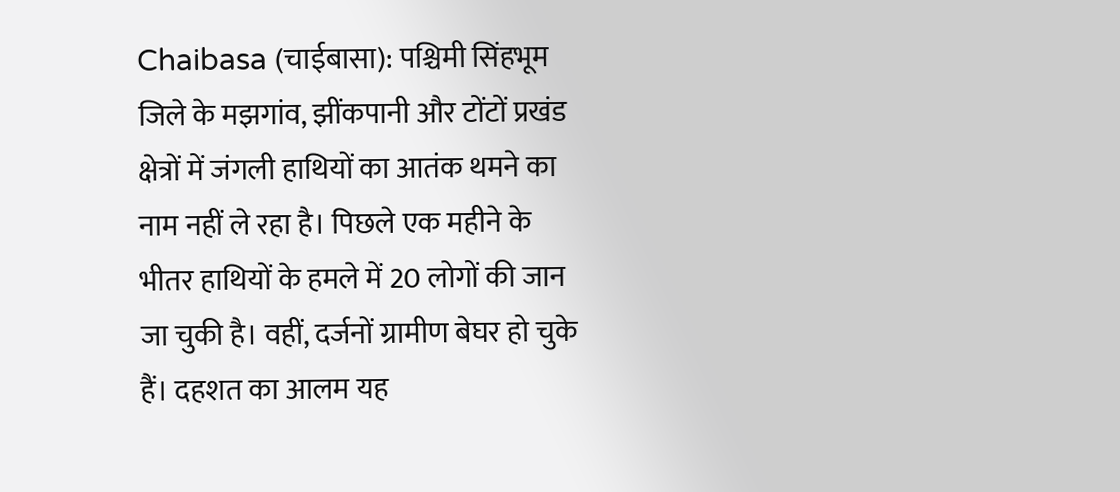Chaibasa (चाईबासा): पश्चिमी सिंहभूम जिले के मझगांव, झींकपानी और टोंटों प्रखंड क्षेत्रों में जंगली हाथियों का आतंक थमने का नाम नहीं ले रहा है। पिछले एक महीने के भीतर हाथियों के हमले में 20 लोगों की जान जा चुकी है। वहीं, दर्जनों ग्रामीण बेघर हो चुके हैं। दहशत का आलम यह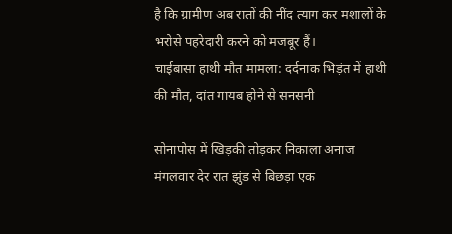है कि ग्रामीण अब रातों की नींद त्याग कर मशालों के भरोसे पहरेदारी करने को मजबूर हैं।
चाईबासा हाथी मौत मामला: दर्दनाक भिड़ंत में हाथी की मौत, दांत गायब होने से सनसनी

सोनापोस में खिड़की तोड़कर निकाला अनाज
मंगलवार देर रात झुंड से बिछड़ा एक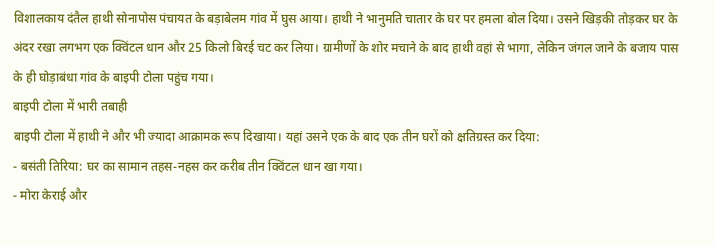विशालकाय दंतैल हाथी सोनापोस पंचायत के बड़ाबेलम गांव में घुस आया। हाथी ने भानुमति चातार के घर पर हमला बोल दिया। उसने खिड़की तोड़कर घर के अंदर रखा लगभग एक क्विंटल धान और 25 किलो बिरई चट कर लिया। ग्रामीणों के शोर मचाने के बाद हाथी वहां से भागा, लेकिन जंगल जाने के बजाय पास के ही घोड़ाबंधा गांव के बाइपी टोला पहुंच गया।
बाइपी टोला में भारी तबाही
बाइपी टोला में हाथी ने और भी ज्यादा आक्रामक रूप दिखाया। यहां उसने एक के बाद एक तीन घरों को क्षतिग्रस्त कर दिया:
- बसंती तिरिया: घर का सामान तहस-नहस कर करीब तीन क्विंटल धान खा गया।
- मोरा केराई और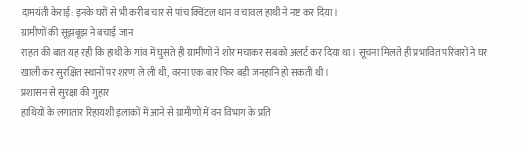दामयंती केराई: इनके घरों से भी करीब चार से पांच क्विंटल धान व चावल हाथी ने नष्ट कर दिया।
ग्रामीणों की सूझबूझ ने बचाई जान
राहत की बात यह रही कि हाथी के गांव में घुसते ही ग्रामीणों ने शोर मचाकर सबको अलर्ट कर दिया था। सूचना मिलते ही प्रभावित परिवारों ने घर खाली कर सुरक्षित स्थानों पर शरण ले ली थी, वरना एक बार फिर बड़ी जनहानि हो सकती थी।
प्रशासन से सुरक्षा की गुहार
हाथियों के लगातार रिहायशी इलाकों में आने से ग्रामीणों में वन विभाग के प्रति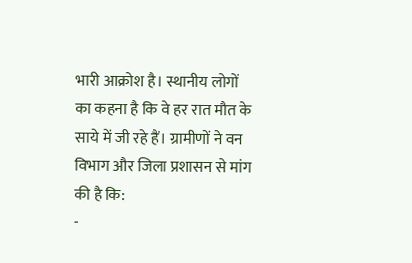भारी आक्रोश है। स्थानीय लोगों का कहना है कि वे हर रात मौत के साये में जी रहे हैं। ग्रामीणों ने वन विभाग और जिला प्रशासन से मांग की है कि:
-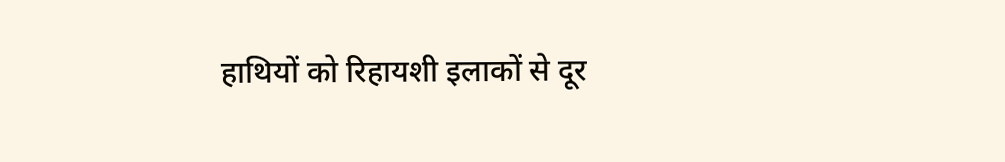हाथियों को रिहायशी इलाकों से दूर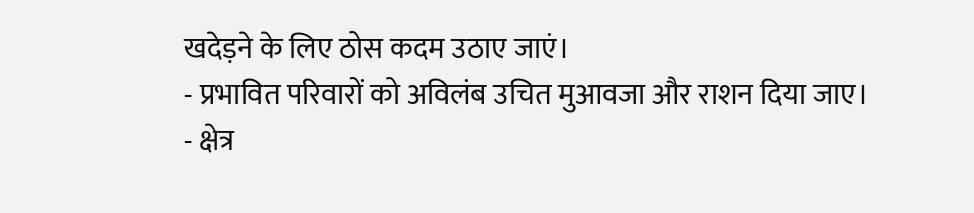खदेड़ने के लिए ठोस कदम उठाए जाएं।
- प्रभावित परिवारों को अविलंब उचित मुआवजा और राशन दिया जाए।
- क्षेत्र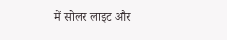में सोलर लाइट और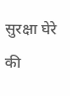सुरक्षा घेरे की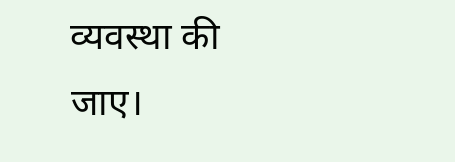व्यवस्था की जाए।